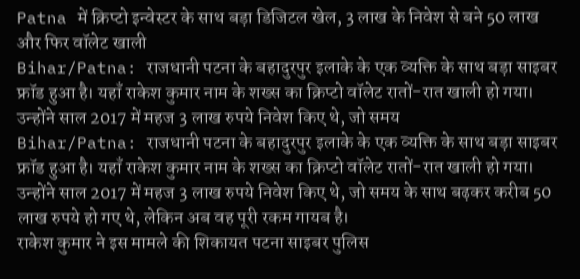Patna में क्रिप्टो इन्वेस्टर के साथ बड़ा डिजिटल खेल, 3 लाख के निवेश से बने 50 लाख और फिर वॉलेट खाली
Bihar/Patna: राजधानी पटना के बहादुरपुर इलाके के एक व्यक्ति के साथ बड़ा साइबर फ्रॉड हुआ है। यहाँ राकेश कुमार नाम के शख्स का क्रिप्टो वॉलेट रातों-रात खाली हो गया। उन्होंने साल 2017 में महज 3 लाख रुपये निवेश किए थे, जो समय
Bihar/Patna: राजधानी पटना के बहादुरपुर इलाके के एक व्यक्ति के साथ बड़ा साइबर फ्रॉड हुआ है। यहाँ राकेश कुमार नाम के शख्स का क्रिप्टो वॉलेट रातों-रात खाली हो गया। उन्होंने साल 2017 में महज 3 लाख रुपये निवेश किए थे, जो समय के साथ बढ़कर करीब 50 लाख रुपये हो गए थे, लेकिन अब वह पूरी रकम गायब है।
राकेश कुमार ने इस मामले की शिकायत पटना साइबर पुलिस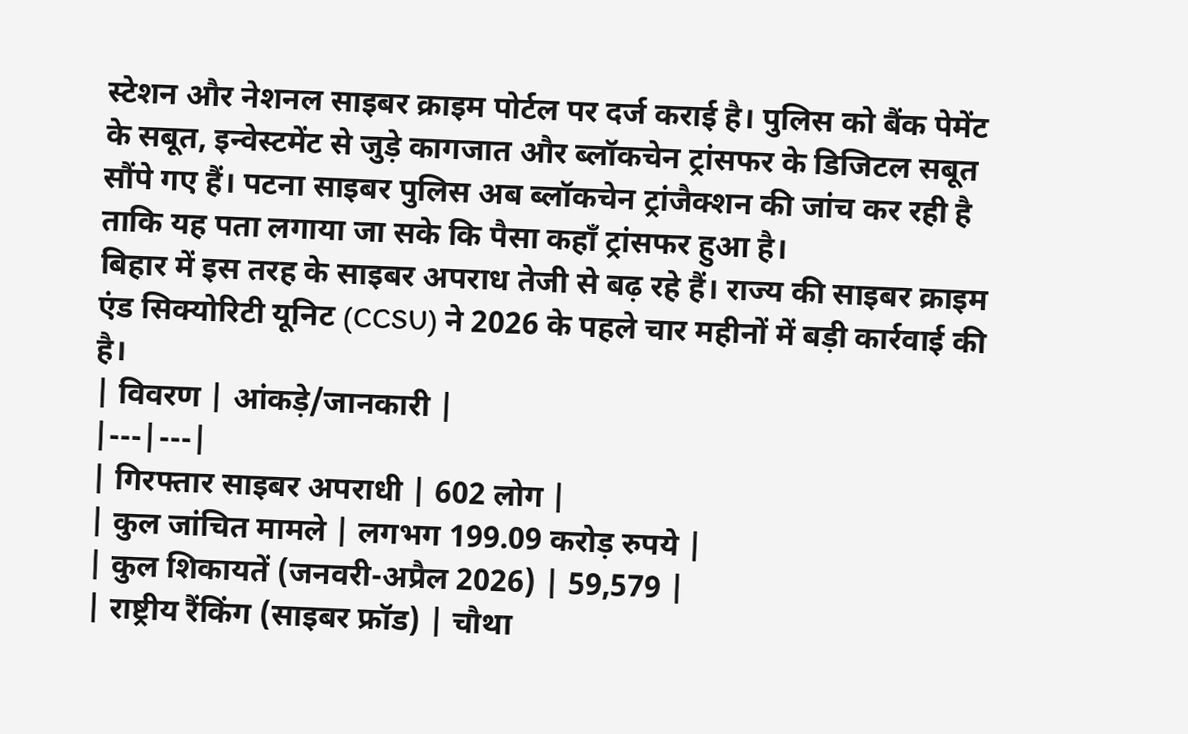स्टेशन और नेशनल साइबर क्राइम पोर्टल पर दर्ज कराई है। पुलिस को बैंक पेमेंट के सबूत, इन्वेस्टमेंट से जुड़े कागजात और ब्लॉकचेन ट्रांसफर के डिजिटल सबूत सौंपे गए हैं। पटना साइबर पुलिस अब ब्लॉकचेन ट्रांजैक्शन की जांच कर रही है ताकि यह पता लगाया जा सके कि पैसा कहाँ ट्रांसफर हुआ है।
बिहार में इस तरह के साइबर अपराध तेजी से बढ़ रहे हैं। राज्य की साइबर क्राइम एंड सिक्योरिटी यूनिट (CCSU) ने 2026 के पहले चार महीनों में बड़ी कार्रवाई की है।
| विवरण | आंकड़े/जानकारी |
|---|---|
| गिरफ्तार साइबर अपराधी | 602 लोग |
| कुल जांचित मामले | लगभग 199.09 करोड़ रुपये |
| कुल शिकायतें (जनवरी-अप्रैल 2026) | 59,579 |
| राष्ट्रीय रैंकिंग (साइबर फ्रॉड) | चौथा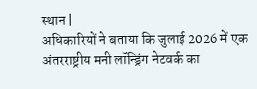स्थान |
अधिकारियों ने बताया कि जुलाई 2026 में एक अंतरराष्ट्रीय मनी लॉन्ड्रिंग नेटवर्क का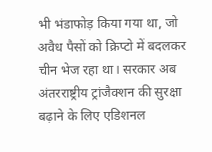भी भंडाफोड़ किया गया था, जो अवैध पैसों को क्रिप्टो में बदलकर चीन भेज रहा था। सरकार अब अंतरराष्ट्रीय ट्रांजैक्शन की सुरक्षा बढ़ाने के लिए एडिशनल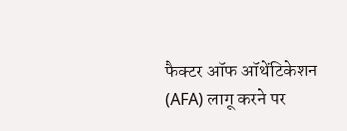फैक्टर ऑफ ऑथेंटिकेशन (AFA) लागू करने पर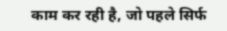काम कर रही है, जो पहले सिर्फ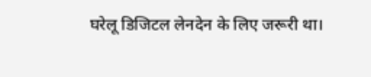घरेलू डिजिटल लेनदेन के लिए जरूरी था।